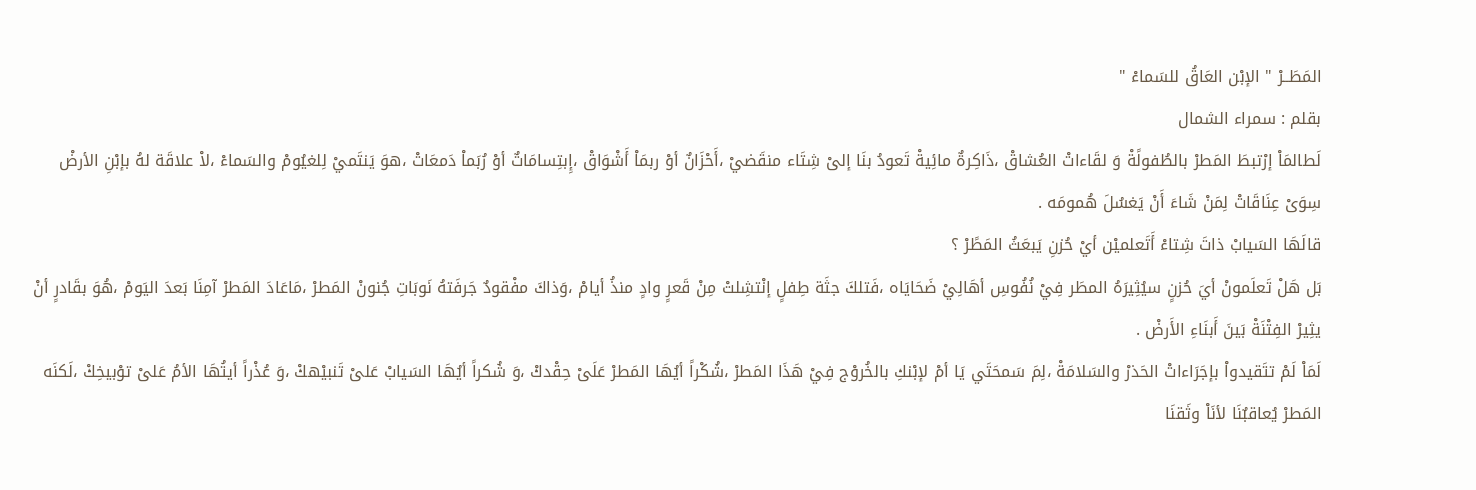المَطَــرْ " الإبْن العَاقُ للسَماءْ "
بقلم : سمراء الشمال
لَطالمَاْ إرْتبطَ المَطرْ بالطُفولًةْ وَ لقَاءاتْ العُشاقْ ،ذَاكِرةٌ مائِيةْ تَعودُ بنَا إلىْ شِتَاء منقَضيْ ،أَحْزَانٌ أوْ ربمَاْ أَشْوَاقْ ،إِبتِسامَاتٌ أوْ رُبَماْ دَمعَاتْ ،هوَ يَنتَميْ لِلغيُومْ والسَماءْ ،لاْ علاقَة لهُ بإبْنِ الأرضْ سِوَىْ عِنَاقَاتْ لِمَنْ شَاءَ أَنْ يَغسُلَ هُمومَه .
قالَهَا السَيابْ ذاتَ شِتاءْ أَتَعلميْن أيْ حُزنِ يَبعَثُ المَطًرْ ؟
بَل هَلْ تَعلَمونْ أيَ حُزنٍ سيُثِيرَهُ المطَر فِيْ نُفُوسِ أهَالِيْ ضَحَايَاه ،فَتلكَ جثَة طِفلٍ إنْتشِلتْ مِنْ قَعرٍ وادٍ منذُ أيامْ ،وَذاكَ مفْقودٌ جَرفَتهُ نَوبَاتِ جُنونْ المَطرْ ،مَاعَادَ المَطرْ آمِنَا بَعدَ اليَومْ ،هُوَ بقَادرٍ أنْ يثِيرْ الفِتْنَةْ بَينَ أَبنَاءِ الأَرضْ .
لَمَاْ لَمْ تتَقيدواْ بإجَرَاءاتْ الحَذرْ والسَلامَةْ ،لِمَ سَمحَتَي يَا أمْ لإبْنكِ بالخُروْج فِيْ هَذَا المَطرْ ،شُكْراً أيُهَا المَطرْ عَلَىْ حِقْدكْ ،وَ شُكراً أيُهَا السَيابْ عَلىْ تَنبيْهكْ ،وَ عُذْراً أيتُهَا الأمُ عَلىْ توْبيخِكْ ،لَكنَه المَطرْ يُعاقبٌنَا لأنَاْ وثَقنَا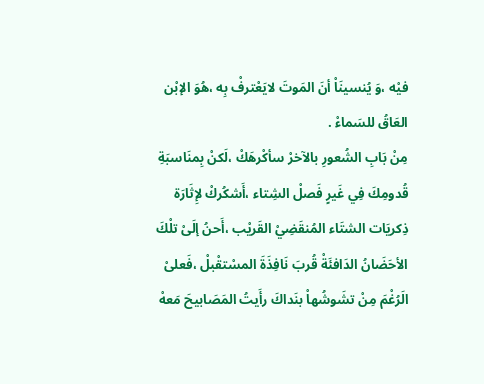فيْه ،وَ يُنسينَاْ أنَ المَوتَ لايَعْترفْ بِه ،هُوَ الإبْن العَاقُ للسَماءْ .
مِنْ بَابِ الشُعورِ بالآخرْ سأكْرهَكْ ،لَكنْ بِمنَاسبَةِ قُدومِكَ فِي غَيرٍ فَصلْ الشِتاء ،أَشكُركْ لإِثَارَة ذِكريَات الشتَاء المُنقَضِيْ القَريْب ،أَحنُ إلَىْ تلْكَ الأحَضَانُ الدَافئَةْ قُربَ نَافِذَةَ المسْتقْبلْ ،فَعلىْ الَرُغْمَ مِنْ تشَوشُهاْ بنَداكَ رأَيتُ المَصَابيحَ مَعهْ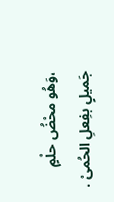،وَهُو محْضُ حلْمٍ جَميلٍ بفِعلِ الحُمىْ .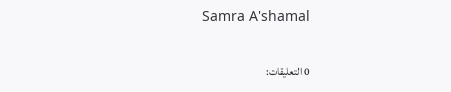Samra A'shamal

0 التعليقات: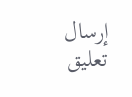إرسال تعليق